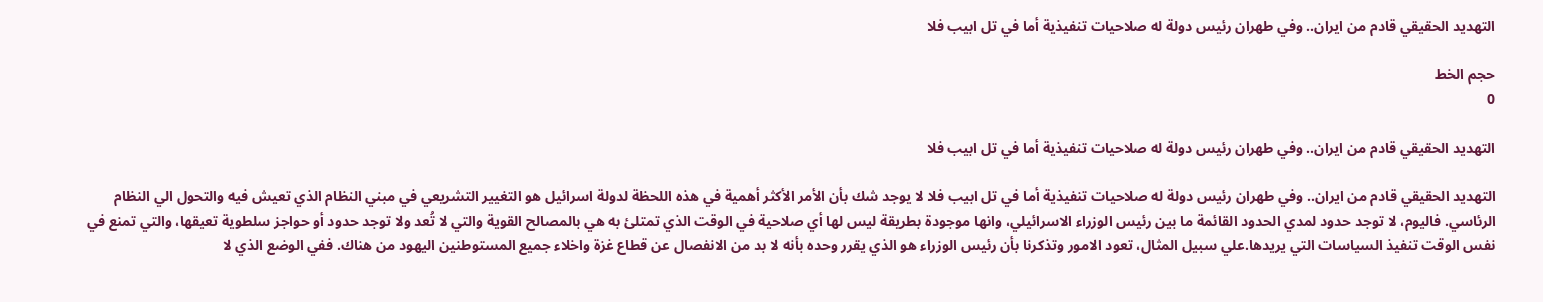التهديد الحقيقي قادم من ايران.. وفي طهران رئيس دولة له صلاحيات تنفيذية أما في تل ابيب فلا

حجم الخط
0

التهديد الحقيقي قادم من ايران.. وفي طهران رئيس دولة له صلاحيات تنفيذية أما في تل ابيب فلا

التهديد الحقيقي قادم من ايران.. وفي طهران رئيس دولة له صلاحيات تنفيذية أما في تل ابيب فلا لا يوجد شك بأن الأمر الأكثر أهمية في هذه اللحظة لدولة اسرائيل هو التغيير التشريعي في مبني النظام الذي تعيش فيه والتحول الي النظام الرئاسي. فاليوم، لا توجد حدود لمدي الحدود القائمة ما بين رئيس الوزراء الاسرائيلي، وانها موجودة بطريقة ليس لها أي صلاحية في الوقت الذي تمتلئ به هي بالمصالح القوية والتي لا تُعد ولا توجد حدود أو حواجز سلطوية تعيقها، والتي تمنع في نفس الوقت تنفيذ السياسات التي يريدها.علي سبيل المثال، تعود الامور وتذكرنا بأن رئيس الوزراء هو الذي يقرر وحده بأنه لا بد من الانفصال عن قطاع غزة واخلاء جميع المستوطنين اليهود من هناك. ففي الوضع الذي لا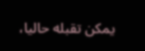يمكن تقبله حاليا،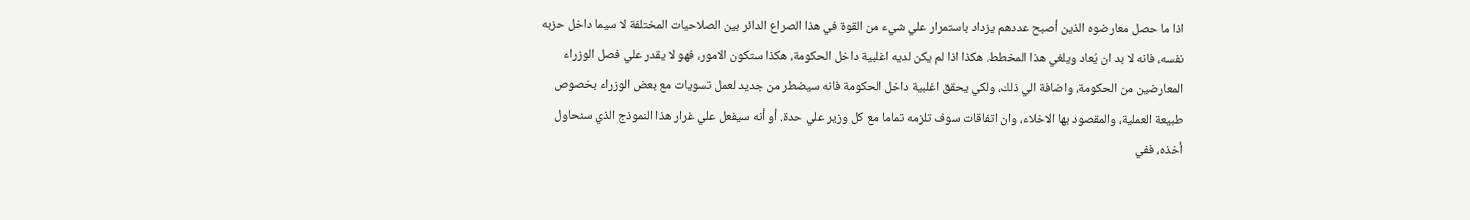اذا ما حصل معارضوه الذين أصبح عددهم يزداد باستمرار علي شيء من القوة في هذا الصراع الدائر بين الصلاحيات المختلفة لا سيما داخل حزبه نفسه، فانه لا بد ان يُعاد ويلغي هذا المخطط. هكذا اذا لم يكن لديه اغلبية داخل الحكومة، هكذا ستكون الامور، فهو لا يقدر علي فصل الوزراء المعارضين من الحكومة، واضافة الي ذلك، ولكي يحقق اغلبية داخل الحكومة فانه سيضطر من جديد لعمل تسويات مع بعض الوزراء بخصوص طبيعة العملية، والمقصود بها الاخلاء، وان اتفاقات سوف تلزمه تماما مع كل وزير علي حدة. أو أنه سيفعل علي غرار هذا النموذج الذي سنحاول أخذه، ففي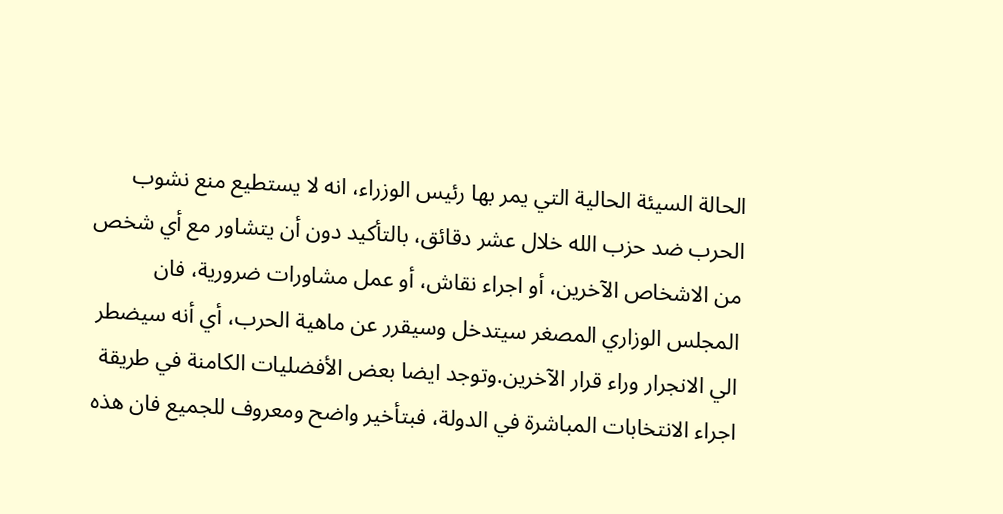الحالة السيئة الحالية التي يمر بها رئيس الوزراء، انه لا يستطيع منع نشوب الحرب ضد حزب الله خلال عشر دقائق، بالتأكيد دون أن يتشاور مع أي شخص من الاشخاص الآخرين، أو اجراء نقاش، أو عمل مشاورات ضرورية، فان المجلس الوزاري المصغر سيتدخل وسيقرر عن ماهية الحرب، أي أنه سيضطر الي الانجرار وراء قرار الآخرين.وتوجد ايضا بعض الأفضليات الكامنة في طريقة اجراء الانتخابات المباشرة في الدولة، فبتأخير واضح ومعروف للجميع فان هذه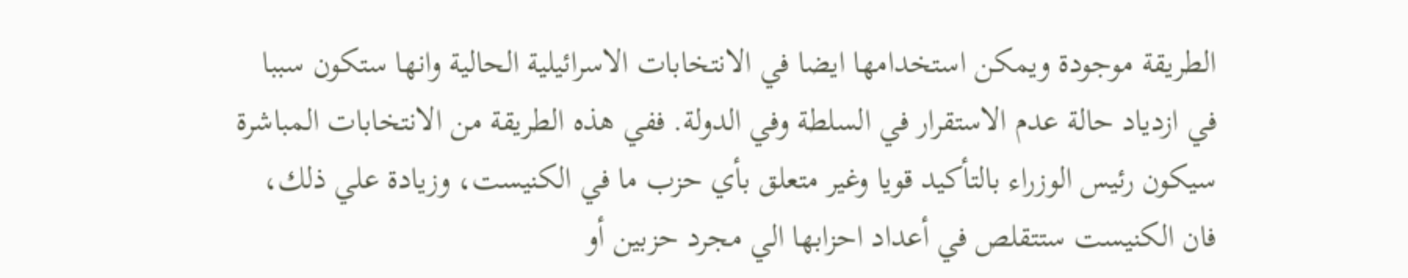الطريقة موجودة ويمكن استخدامها ايضا في الانتخابات الاسرائيلية الحالية وانها ستكون سببا في ازدياد حالة عدم الاستقرار في السلطة وفي الدولة. ففي هذه الطريقة من الانتخابات المباشرة سيكون رئيس الوزراء بالتأكيد قويا وغير متعلق بأي حزب ما في الكنيست، وزيادة علي ذلك، فان الكنيست ستتقلص في أعداد احزابها الي مجرد حزبين أو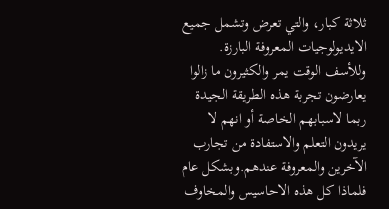ثلاثة كبار، والتي تعرض وتشمل جميع الايديولوجيات المعروفة البارزة. وللأسف الوقت يمر والكثيرون ما زالوا يعارضون تجربة هذه الطريقة الجيدة ربما لاسبابهم الخاصة أو انهم لا يريدون التعلم والاستفادة من تجارب الآخرين والمعروفة عندهم.وبشكل عام فلماذا كل هذه الاحاسيس والمخاوف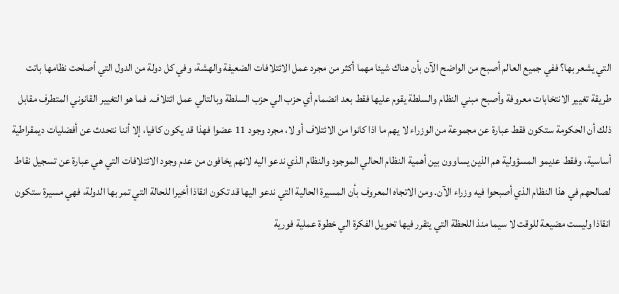التي يشعر بها؟ ففي جميع العالم أصبح من الواضح الآن بأن هناك شيئا مهما أكثر من مجرد عمل الائتلافات الضعيفة والهشة، وفي كل دولة من الدول التي أصلحت نظامها باتت طريقة تغيير الانتخابات معروفة وأصبح مبني النظام والسلطة يقوم عليها فقط بعد انضمام أي حزب الي حزب السلطة وبالتالي عمل ائتلاف. فما هو التغيير القانوني المتطرف مقابل ذلك أن الحكومة ستكون فقط عبارة عن مجموعة من الوزراء لا يهم ما اذا كانوا من الائتلاف أو لا، مجرد وجود 11 عضوا فهذا قد يكون كافيا، إلا أننا نتحدث عن أفضليات ديمقراطية أساسية، وفقط عديمو المسؤولية هم الذين يساوون بين أهمية النظام الحالي الموجود والنظام الذي ندعو اليه لانهم يخافون من عدم وجود الائتلافات التي هي عبارة عن تسجيل نقاط لصالحهم في هذا النظام الذي أصبحوا فيه وزراء الآن. ومن الاتجاه المعروف بأن المسيرة الحالية التي ندعو اليها قد تكون انقاذا أخيرا للحالة التي تمر بها الدولة، فهي مسيرة ستكون انقاذا وليست مضيعة للوقت لا سيما منذ اللحظة التي يتقرر فيها تحويل الفكرة الي خطوة عملية فورية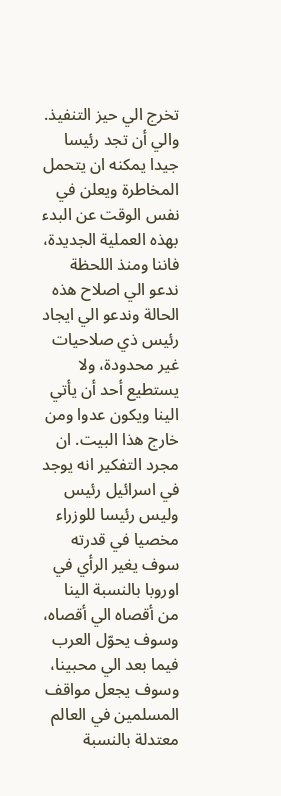تخرج الي حيز التنفيذ. والي أن تجد رئيسا جيدا يمكنه ان يتحمل المخاطرة ويعلن في نفس الوقت عن البدء بهذه العملية الجديدة، فاننا ومنذ اللحظة ندعو الي اصلاح هذه الحالة وندعو الي ايجاد رئيس ذي صلاحيات غير محدودة، ولا يستطيع أحد أن يأتي الينا ويكون عدوا ومن خارج هذا البيت. ان مجرد التفكير انه يوجد في اسرائيل رئيس وليس رئيسا للوزراء مخصيا في قدرته سوف يغير الرأي في اوروبا بالنسبة الينا من أقصاه الي أقصاه، وسوف يحوّل العرب فيما بعد الي محبينا، وسوف يجعل مواقف المسلمين في العالم معتدلة بالنسبة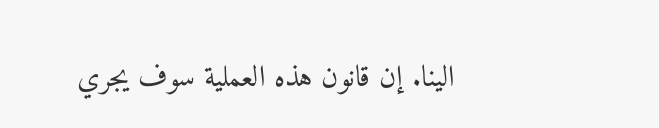الينا. إن قانون هذه العملية سوف يجري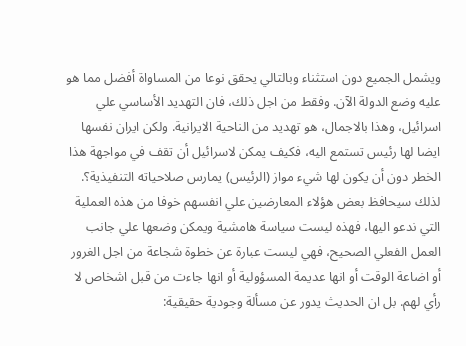ويشمل الجميع دون استثناء وبالتالي يحقق نوعا من المساواة أفضل مما هو عليه وضع الدولة الآن. وفقط من اجل ذلك، فان التهديد الأساسي علي اسرائيل، وهذا بالاجمال، هو تهديد من الناحية الايرانية. ولكن ايران نفسها ايضا لها رئيس تستمع اليه، فكيف يمكن لاسرائيل أن تقف في مواجهة هذا الخطر دون أن يكون لها شيء مواز (الرئيس) يمارس صلاحياته التنفيذية؟. لذلك سيحافظ بعض هؤلاء المعارضين علي انفسهم خوفا من هذه العملية التي ندعو اليها، فهذه ليست سياسة هامشية ويمكن وضعها علي جانب العمل الفعلي الصحيح، فهي ليست عبارة عن خطوة شجاعة من اجل الغرور أو اضاعة الوقت أو انها عديمة المسؤولية أو انها جاءت من قبل اشخاص لا رأي لهم. بل ان الحديث يدور عن مسألة وجودية حقيقية: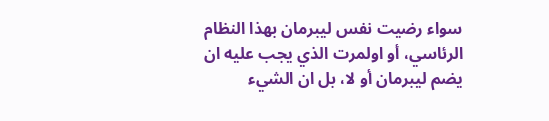سواء رضيت نفس ليبرمان بهذا النظام الرئاسي، أو اولمرت الذي يجب عليه ان يضم ليبرمان أو لا، بل ان الشيء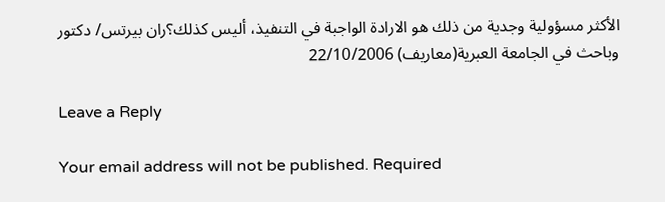الأكثر مسؤولية وجدية من ذلك هو الارادة الواجبة في التنفيذ، أليس كذلك؟ران بيرتس/ دكتور وباحث في الجامعة العبرية(معاريف) 22/10/2006

Leave a Reply

Your email address will not be published. Required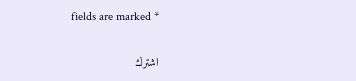fields are marked *

اشترك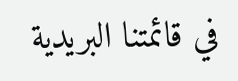في قائمتنا البريدية